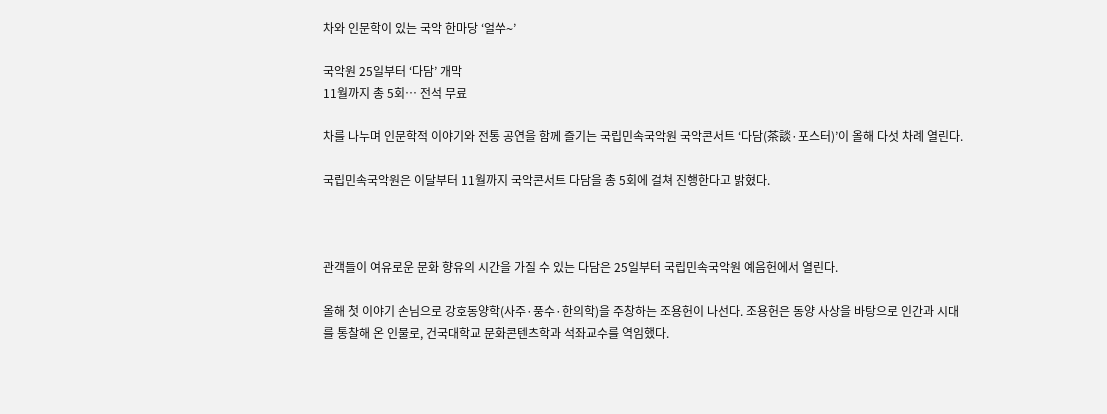차와 인문학이 있는 국악 한마당 ‘얼쑤∼’

국악원 25일부터 ‘다담’ 개막
11월까지 총 5회… 전석 무료

차를 나누며 인문학적 이야기와 전통 공연을 함께 즐기는 국립민속국악원 국악콘서트 ‘다담(茶談·포스터)’이 올해 다섯 차례 열린다.

국립민속국악원은 이달부터 11월까지 국악콘서트 다담을 총 5회에 걸쳐 진행한다고 밝혔다.



관객들이 여유로운 문화 향유의 시간을 가질 수 있는 다담은 25일부터 국립민속국악원 예음헌에서 열린다.

올해 첫 이야기 손님으로 강호동양학(사주·풍수·한의학)을 주창하는 조용헌이 나선다. 조용헌은 동양 사상을 바탕으로 인간과 시대를 통찰해 온 인물로, 건국대학교 문화콘텐츠학과 석좌교수를 역임했다.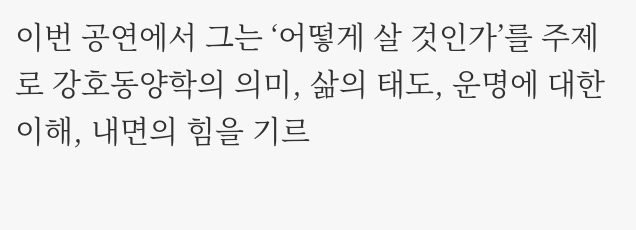이번 공연에서 그는 ‘어떻게 살 것인가’를 주제로 강호동양학의 의미, 삶의 태도, 운명에 대한 이해, 내면의 힘을 기르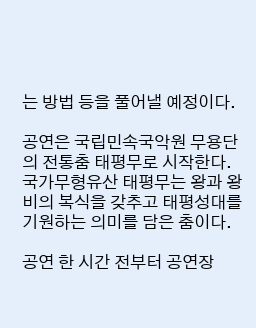는 방법 등을 풀어낼 예정이다.

공연은 국립민속국악원 무용단의 전통춤 태평무로 시작한다. 국가무형유산 태평무는 왕과 왕비의 복식을 갖추고 태평성대를 기원하는 의미를 담은 춤이다.

공연 한 시간 전부터 공연장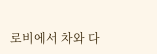로비에서 차와 다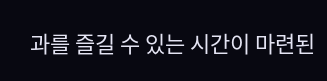과를 즐길 수 있는 시간이 마련된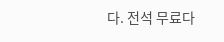다. 전석 무료다